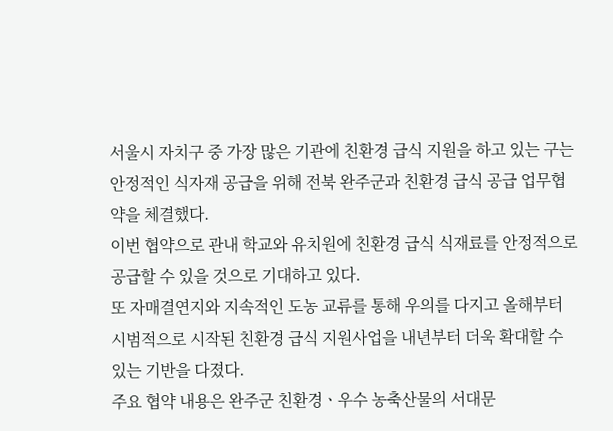서울시 자치구 중 가장 많은 기관에 친환경 급식 지원을 하고 있는 구는 안정적인 식자재 공급을 위해 전북 완주군과 친환경 급식 공급 업무협약을 체결했다.
이번 협약으로 관내 학교와 유치원에 친환경 급식 식재료를 안정적으로 공급할 수 있을 것으로 기대하고 있다.
또 자매결연지와 지속적인 도농 교류를 통해 우의를 다지고 올해부터 시범적으로 시작된 친환경 급식 지원사업을 내년부터 더욱 확대할 수 있는 기반을 다졌다.
주요 협약 내용은 완주군 친환경ㆍ우수 농축산물의 서대문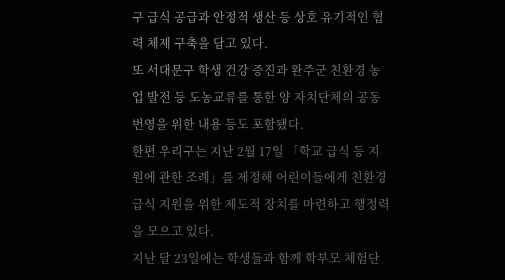구 급식 공급과 안정적 생산 등 상호 유기적인 협력 체제 구축을 담고 있다.
또 서대문구 학생 건강 증진과 완주군 친환경 농업 발전 등 도농교류를 통한 양 자치단체의 공동 번영을 위한 내용 등도 포함됐다.
한편 우리구는 지난 2월 17일 「학교 급식 등 지원에 관한 조례」를 제정해 어린이들에게 친환경 급식 지원을 위한 제도적 장치를 마련하고 행정력을 모으고 있다.
지난 달 23일에는 학생들과 함께 학부모 체험단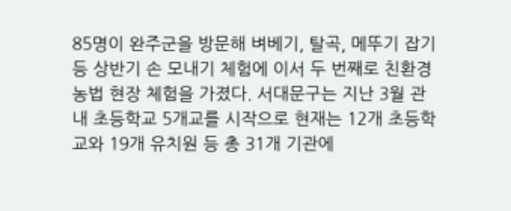85명이 완주군을 방문해 벼베기, 탈곡, 메뚜기 잡기 등 상반기 손 모내기 체험에 이서 두 번째로 친환경농법 현장 체험을 가졌다. 서대문구는 지난 3월 관내 초등학교 5개교를 시작으로 현재는 12개 초등학교와 19개 유치원 등 총 31개 기관에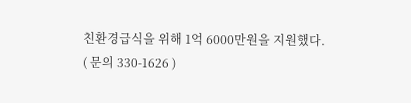친환경급식을 위해 1억 6000만원을 지원했다.
( 문의 330-1626 )